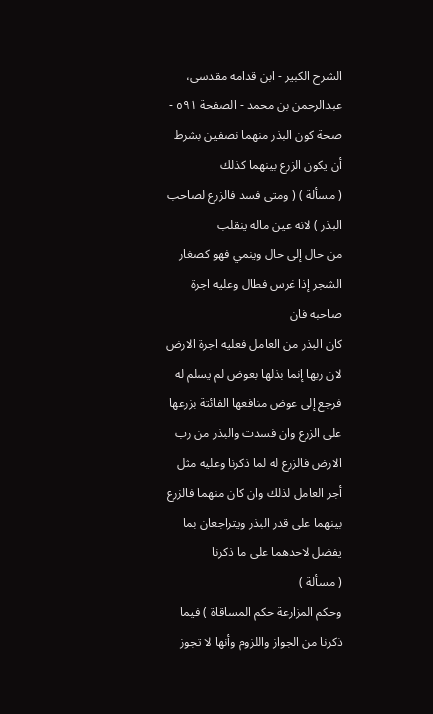الشرح الکبير - ابن قدامه مقدسی، عبدالرحمن بن محمد - الصفحة ٥٩١ - صحة كون البذر منهما نصفين بشرط أن يكون الزرع بينهما كذلك
( مسألة ) ( ومتى فسد فالزرع لصاحب البذر ) لانه عين ماله ينقلب
من حال إلى حال وينمي فهو كصغار الشجر إذا غرس فطال وعليه اجرة صاحبه فان
كان البذر من العامل فعليه اجرة الارض لان ربها إنما بذلها بعوض لم يسلم له
فرجع إلى عوض منافعها الفائتة بزرعها على الزرع وان فسدت والبذر من رب
الارض فالزرع له لما ذكرنا وعليه مثل أجر العامل لذلك وان كان منهما فالزرع
بينهما على قدر البذر ويتراجعان بما يفضل لاحدهما على ما ذكرنا
( مسألة )
وحكم المزارعة حكم المساقاة ) فيما ذكرنا من الجواز واللزوم وأنها لا تجوز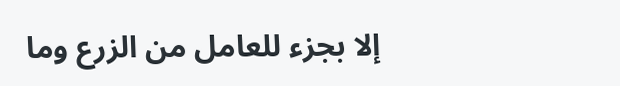إلا بجزء للعامل من الزرع وما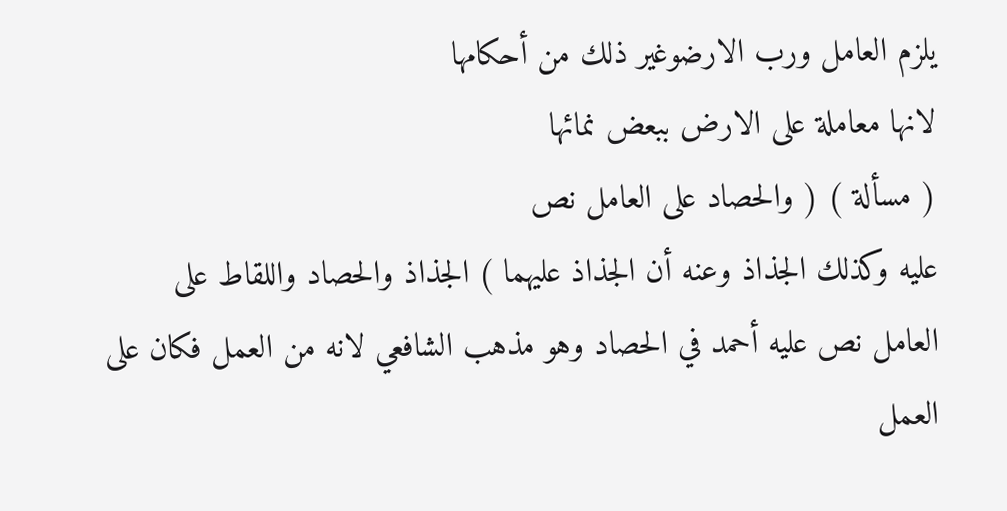يلزم العامل ورب الارضوغير ذلك من أحكامها
لانها معاملة على الارض ببعض نمائها
( مسألة ) ( والحصاد على العامل نص
عليه وكذلك الجذاذ وعنه أن الجذاذ عليهما ) الجذاذ والحصاد واللقاط على
العامل نص عليه أحمد في الحصاد وهو مذهب الشافعي لانه من العمل فكان على
العمل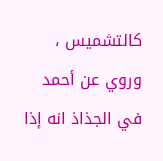كالتشميس ، وروي عن أحمد في الجذاذ انه إذا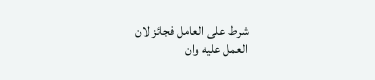شرط على العامل فجائز لان
العمل عليه وان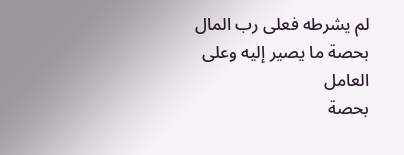لم يشرطه فعلى رب المال بحصة ما يصير إليه وعلى العامل
بحصة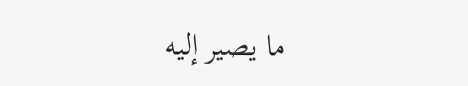ما يصير إليه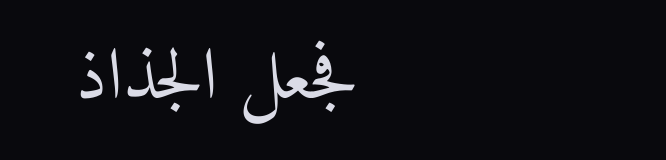فجعل الجذاذ